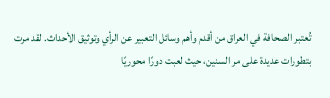تُعتبر الصحافة في العراق من أقدم وأهم وسائل التعبير عن الرأي وتوثيق الأحداث. لقد مرت بتطورات عديدة على مر السنين، حيث لعبت دورًا محوريًا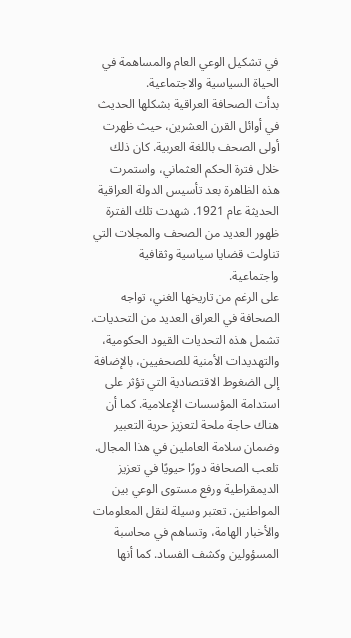في تشكيل الوعي العام والمساهمة في الحياة السياسية والاجتماعية.
بدأت الصحافة العراقية بشكلها الحديث في أوائل القرن العشرين، حيث ظهرت أولى الصحف باللغة العربية. كان ذلك خلال فترة الحكم العثماني، واستمرت هذه الظاهرة بعد تأسيس الدولة العراقية الحديثة عام 1921. شهدت تلك الفترة ظهور العديد من الصحف والمجلات التي تناولت قضايا سياسية وثقافية واجتماعية.
على الرغم من تاريخها الغني، تواجه الصحافة في العراق العديد من التحديات. تشمل هذه التحديات القيود الحكومية، والتهديدات الأمنية للصحفيين، بالإضافة إلى الضغوط الاقتصادية التي تؤثر على استدامة المؤسسات الإعلامية. كما أن هناك حاجة ملحة لتعزيز حرية التعبير وضمان سلامة العاملين في هذا المجال.
تلعب الصحافة دورًا حيويًا في تعزيز الديمقراطية ورفع مستوى الوعي بين المواطنين. تعتبر وسيلة لنقل المعلومات والأخبار الهامة، وتساهم في محاسبة المسؤولين وكشف الفساد. كما أنها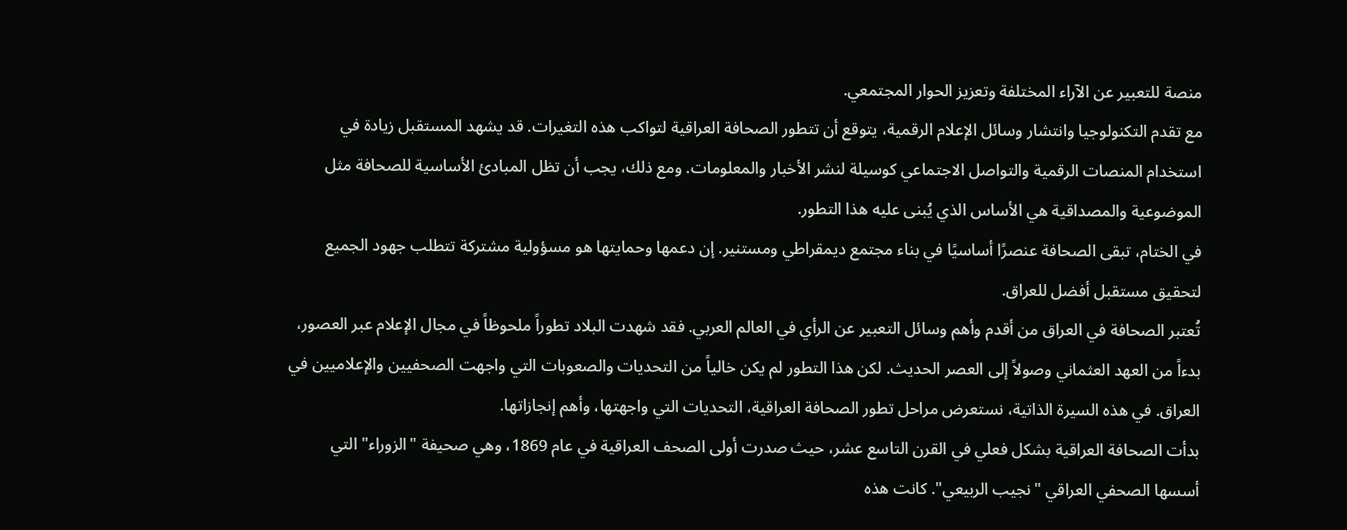منصة للتعبير عن الآراء المختلفة وتعزيز الحوار المجتمعي.
مع تقدم التكنولوجيا وانتشار وسائل الإعلام الرقمية، يتوقع أن تتطور الصحافة العراقية لتواكب هذه التغيرات. قد يشهد المستقبل زيادة في استخدام المنصات الرقمية والتواصل الاجتماعي كوسيلة لنشر الأخبار والمعلومات. ومع ذلك، يجب أن تظل المبادئ الأساسية للصحافة مثل الموضوعية والمصداقية هي الأساس الذي يُبنى عليه هذا التطور.
في الختام، تبقى الصحافة عنصرًا أساسيًا في بناء مجتمع ديمقراطي ومستنير. إن دعمها وحمايتها هو مسؤولية مشتركة تتطلب جهود الجميع لتحقيق مستقبل أفضل للعراق.
تُعتبر الصحافة في العراق من أقدم وأهم وسائل التعبير عن الرأي في العالم العربي. فقد شهدت البلاد تطوراً ملحوظاً في مجال الإعلام عبر العصور، بدءاً من العهد العثماني وصولاً إلى العصر الحديث. لكن هذا التطور لم يكن خالياً من التحديات والصعوبات التي واجهت الصحفيين والإعلاميين في العراق. في هذه السيرة الذاتية، نستعرض مراحل تطور الصحافة العراقية، التحديات التي واجهتها، وأهم إنجازاتها.
بدأت الصحافة العراقية بشكل فعلي في القرن التاسع عشر، حيث صدرت أولى الصحف العراقية في عام 1869، وهي صحيفة "الزوراء" التي أسسها الصحفي العراقي "نجيب الربيعي". كانت هذه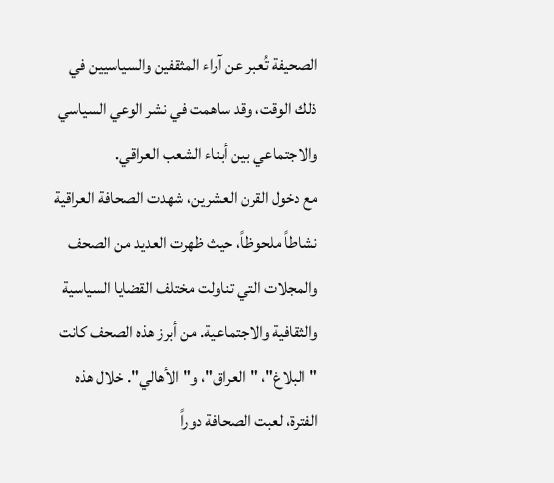الصحيفة تُعبر عن آراء المثقفين والسياسيين في ذلك الوقت، وقد ساهمت في نشر الوعي السياسي والاجتماعي بين أبناء الشعب العراقي.
مع دخول القرن العشرين، شهدت الصحافة العراقية نشاطاً ملحوظاً، حيث ظهرت العديد من الصحف والمجلات التي تناولت مختلف القضايا السياسية والثقافية والاجتماعية. من أبرز هذه الصحف كانت "البلاغ"، "العراق"، و"الأهالي". خلال هذه الفترة، لعبت الصحافة دوراً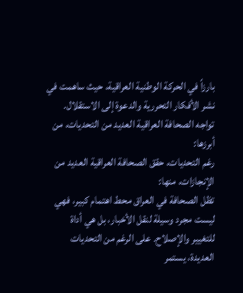بارزاً في الحركة الوطنية العراقية، حيث ساهمت في نشر الأفكار التحررية والدعوة إلى الاستقلال.
تواجه الصحافة العراقية العديد من التحديات، من أبرزها:
رغم التحديات، حقق الصحافة العراقية العديد من الإنجازات، منها:
تظل الصحافة في العراق محط اهتمام كبير، فهي ليست مجرد وسيلة لنقل الأخبار، بل هي أداة للتغيير والإصلاح. على الرغم من التحديات العديدة، يستمر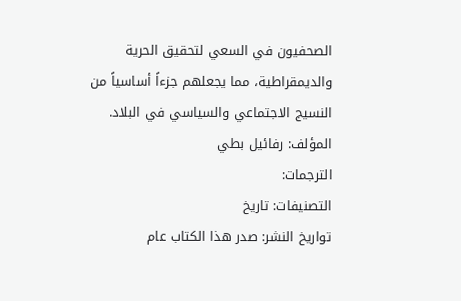الصحفيون في السعي لتحقيق الحرية والديمقراطية، مما يجعلهم جزءاً أساسياً من النسيج الاجتماعي والسياسي في البلاد.
المؤلف: رفائيل بطي
الترجمات:
التصنيفات: تاريخ
تواريخ النشر: صدر هذا الكتاب عام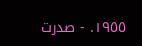١٩٥٥. - صدرت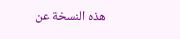هذه النسخة عن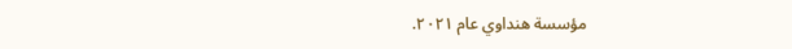مؤسسة هنداوي عام ٢٠٢١.